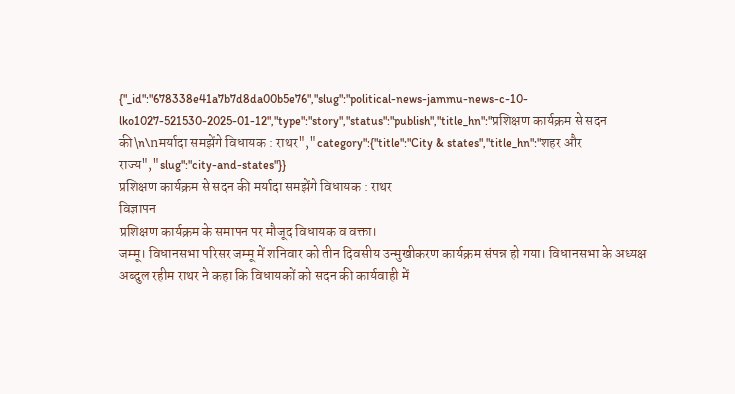{"_id":"678338e41a7b7d8da00b5e76","slug":"political-news-jammu-news-c-10-lko1027-521530-2025-01-12","type":"story","status":"publish","title_hn":"प्रशिक्षण कार्यक्रम से सदन की\n\nमर्यादा समझेंगे विधायक : राथर","category":{"title":"City & states","title_hn":"शहर और राज्य","slug":"city-and-states"}}
प्रशिक्षण कार्यक्रम से सदन की मर्यादा समझेंगे विधायक : राथर
विज्ञापन
प्रशिक्षण कार्यक्रम के समापन पर मौजूद विधायक व वक्ता।
जम्मू। विधानसभा परिसर जम्मू में शनिवार को तीन दिवसीय उन्मुखीकरण कार्यक्रम संपन्न हो गया। विधानसभा के अध्यक्ष अब्दुल रहीम राथर ने कहा कि विधायकों को सदन की कार्यवाही में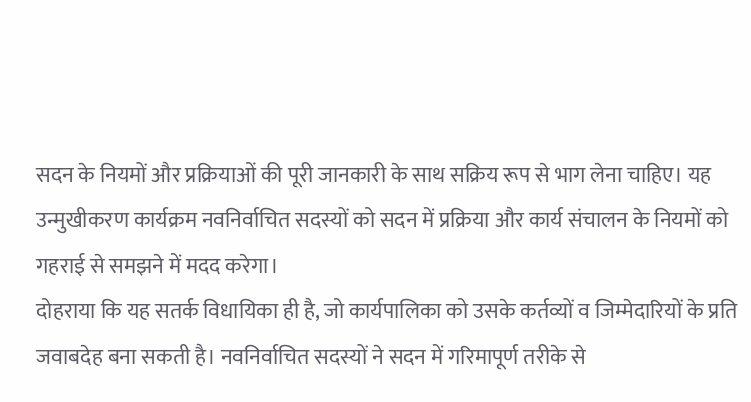सदन के नियमों और प्रक्रियाओं की पूरी जानकारी के साथ सक्रिय रूप से भाग लेना चाहिए। यह उन्मुखीकरण कार्यक्रम नवनिर्वाचित सदस्यों को सदन में प्रक्रिया और कार्य संचालन के नियमों को गहराई से समझने में मदद करेगा।
दोहराया कि यह सतर्क विधायिका ही है, जो कार्यपालिका को उसके कर्तव्यों व जिम्मेदारियों के प्रति जवाबदेह बना सकती है। नवनिर्वाचित सदस्यों ने सदन में गरिमापूर्ण तरीके से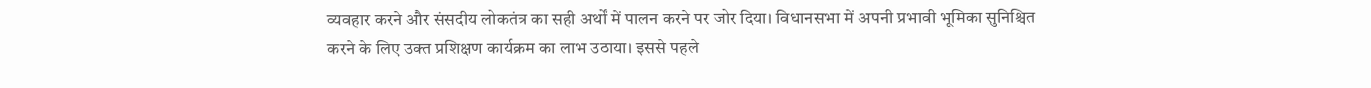व्यवहार करने और संसदीय लोकतंत्र का सही अर्थों में पालन करने पर जोर दिया। विधानसभा में अपनी प्रभावी भूमिका सुनिश्चित करने के लिए उक्त प्रशिक्षण कार्यक्रम का लाभ उठाया। इससे पहले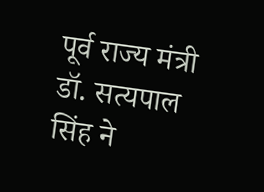पूर्व राज्य मंत्री डॉ. सत्यपाल सिंह ने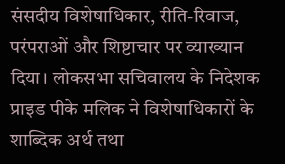संसदीय विशेषाधिकार, रीति-रिवाज, परंपराओं और शिष्टाचार पर व्याख्यान दिया। लोकसभा सचिवालय के निदेशक प्राइड पीके मलिक ने विशेषाधिकारों के शाब्दिक अर्थ तथा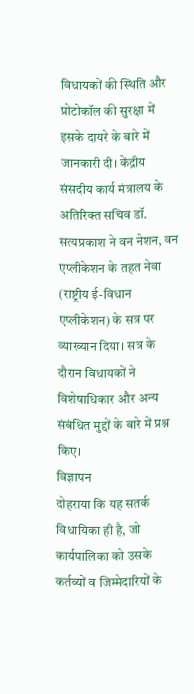विधायकों की स्थिति और प्रोटोकॉल की सुरक्षा में इसके दायरे के बारे में जानकारी दी। केंद्रीय संसदीय कार्य मंत्रालय के अतिरिक्त सचिव डॉ. सत्यप्रकाश ने वन नेशन, वन एप्लीकेशन के तहत नेवा (राष्ट्रीय ई-विधान एप्लीकेशन) के सत्र पर व्याख्यान दिया। सत्र के दौरान विधायकों ने विशेषाधिकार और अन्य संबंधित मुद्दों के बारे में प्रश्न किए।
विज्ञापन
दोहराया कि यह सतर्क विधायिका ही है, जो कार्यपालिका को उसके कर्तव्यों व जिम्मेदारियों के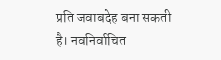प्रति जवाबदेह बना सकती है। नवनिर्वाचित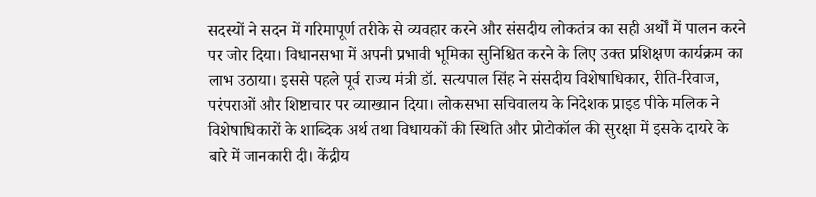सदस्यों ने सदन में गरिमापूर्ण तरीके से व्यवहार करने और संसदीय लोकतंत्र का सही अर्थों में पालन करने पर जोर दिया। विधानसभा में अपनी प्रभावी भूमिका सुनिश्चित करने के लिए उक्त प्रशिक्षण कार्यक्रम का लाभ उठाया। इससे पहले पूर्व राज्य मंत्री डॉ. सत्यपाल सिंह ने संसदीय विशेषाधिकार, रीति-रिवाज, परंपराओं और शिष्टाचार पर व्याख्यान दिया। लोकसभा सचिवालय के निदेशक प्राइड पीके मलिक ने विशेषाधिकारों के शाब्दिक अर्थ तथा विधायकों की स्थिति और प्रोटोकॉल की सुरक्षा में इसके दायरे के बारे में जानकारी दी। केंद्रीय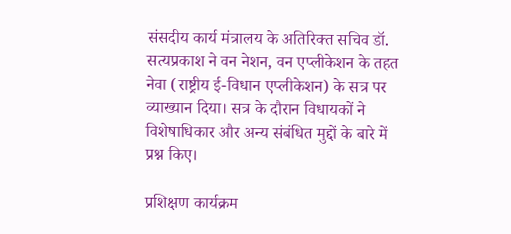संसदीय कार्य मंत्रालय के अतिरिक्त सचिव डॉ. सत्यप्रकाश ने वन नेशन, वन एप्लीकेशन के तहत नेवा (राष्ट्रीय ई-विधान एप्लीकेशन) के सत्र पर व्याख्यान दिया। सत्र के दौरान विधायकों ने विशेषाधिकार और अन्य संबंधित मुद्दों के बारे में प्रश्न किए।

प्रशिक्षण कार्यक्रम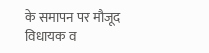के समापन पर मौजूद विधायक व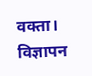वक्ता।
विज्ञापन